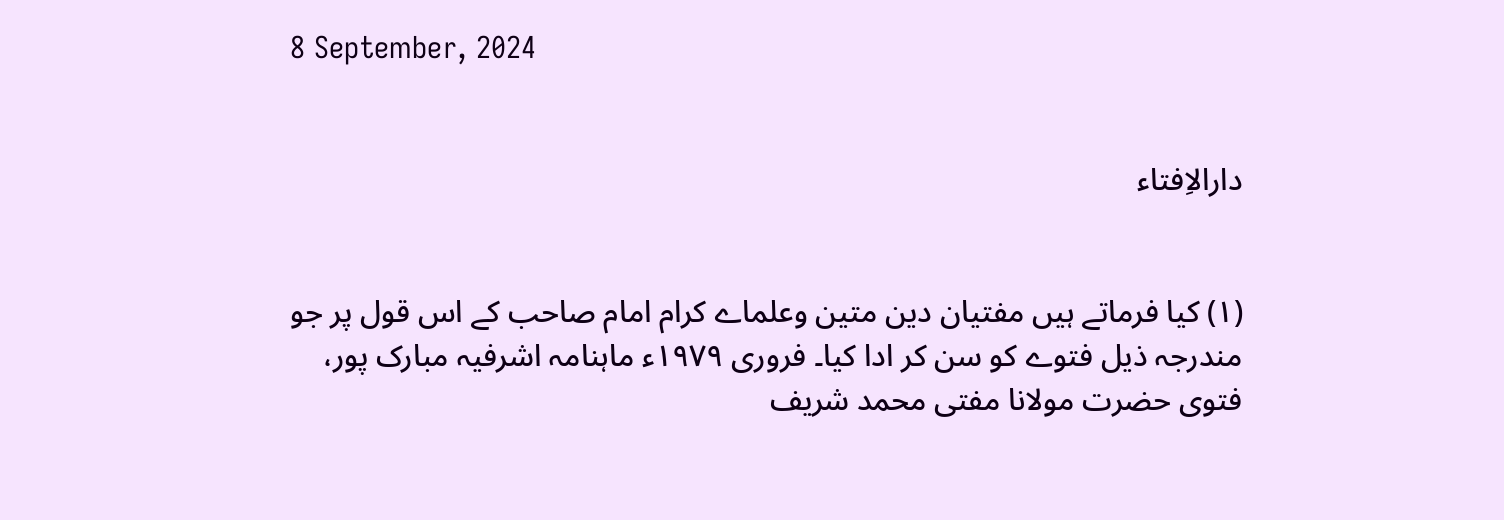8 September, 2024


دارالاِفتاء


(۱) کیا فرماتے ہیں مفتیان دین متین وعلماے کرام امام صاحب کے اس قول پر جو مندرجہ ذیل فتوے کو سن کر ادا کیا۔ فروری ۱۹۷۹ء ماہنامہ اشرفیہ مبارک پور، فتوی حضرت مولانا مفتی محمد شریف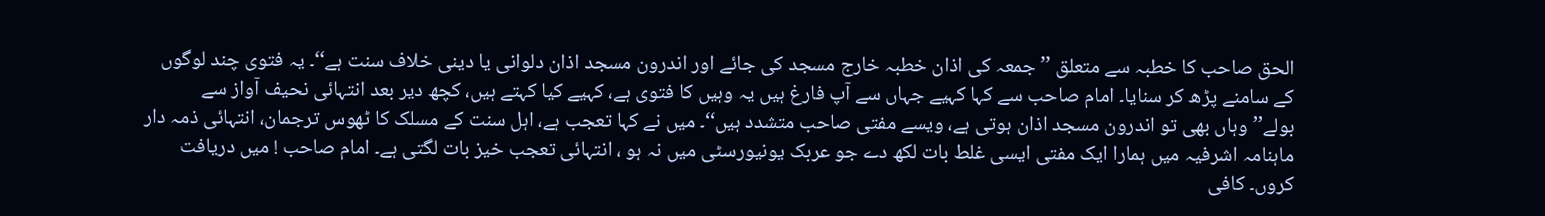الحق صاحب کا خطبہ سے متعلق ’’جمعہ کی اذان خطبہ خارج مسجد کی جائے اور اندرون مسجد اذان دلوانی یا دینی خلاف سنت ہے‘‘۔ یہ فتوی چند لوگوں کے سامنے پڑھ کر سنایا۔ امام صاحب سے کہا کہیے جہاں سے آپ فارغ ہیں یہ وہیں کا فتوی ہے، کہیے کیا کہتے ہیں، کچھ دیر بعد انتہائی نحیف آواز سے بولے’’وہاں بھی تو اندرون مسجد اذان ہوتی ہے، ویسے مفتی صاحب متشدد ہیں‘‘۔ میں نے کہا تعجب ہے، اہل سنت کے مسلک کا ٹھوس ترجمان، انتہائی ذمہ دار ماہنامہ اشرفیہ میں ہمارا ایک مفتی ایسی غلط بات لکھ دے جو عربک یونیورسٹی میں نہ ہو ، انتہائی تعجب خیز بات لگتی ہے۔ امام صاحب ! میں دریافت کروں۔ کافی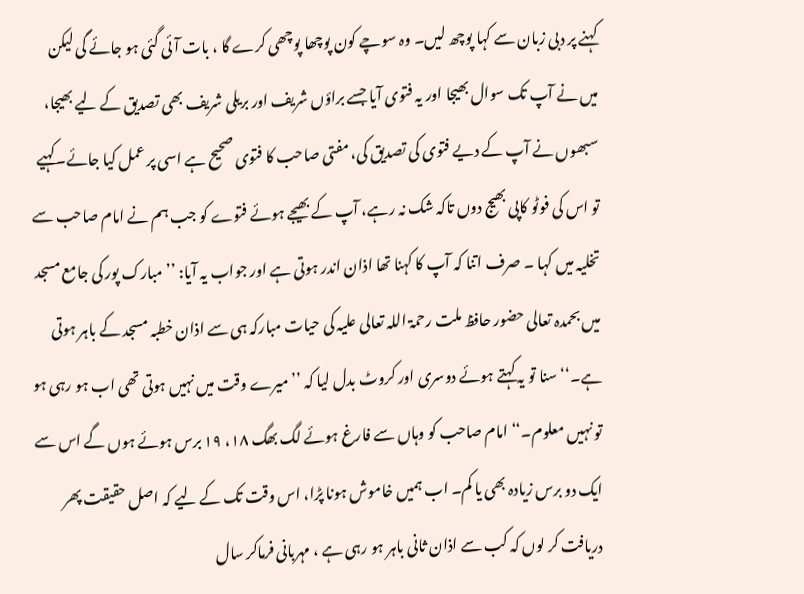کہنے پر دبی زبان سے کہا پوچھ لیں۔ وہ سوچے کون پوچھا پوچھی کرے گا ، بات آئی گئی ہو جائے گی لیکن میں نے آپ تک سوال بھیجا اور یہ فتوی آیا جسے براؤں شریف اور بریلی شریف بھی تصدیق کے لیے بھیجا، سبھوں نے آپ کے دیے فتوی کی تصدیق کی، مفتی صاحب کا فتوی صحیح ہے اسی پر عمل کیا جائے۔کہیے تو اس کی فوٹو کاپی بھیج دوں تاکہ شک نہ رہے، آپ کے بھیجے ہوئے فتوے کو جب ہم نے امام صاحب سے تخلیہ میں کہا ۔ صرف اتنا کہ آپ کا کہنا تھا اذان اندر ہوتی ہے اور جواب یہ آیا: ’’مبارک پور کی جامع مسجد میں بحمدہ تعالی حضور حافظ ملت رحمۃ اللہ تعالی علیہ کی حیات مبارکہ ہی سے اذان خطبہ مسجد کے باہر ہوتی ہے۔‘‘ سنا تو یہ کہتے ہوئے دوسری اور کروٹ بدل لیا کہ ’’میرے وقت میں نہیں ہوتی تھی اب ہو رہی ہو تو نہیں معلوم۔‘‘ امام صاحب کو وہاں سے فارغ ہوئے لگ بھگ ۱۸، ۱۹ برس ہوئے ہوں گے اس سے ایک دو برس زیادہ بھی یا کم۔ اب ہمیں خاموش ہونا پڑا، اس وقت تک کے لیے کہ اصل حقیقت پھر دریافت کر لوں کہ کب سے اذان ثانی باہر ہو رہی ہے ، مہربانی فرماکر سال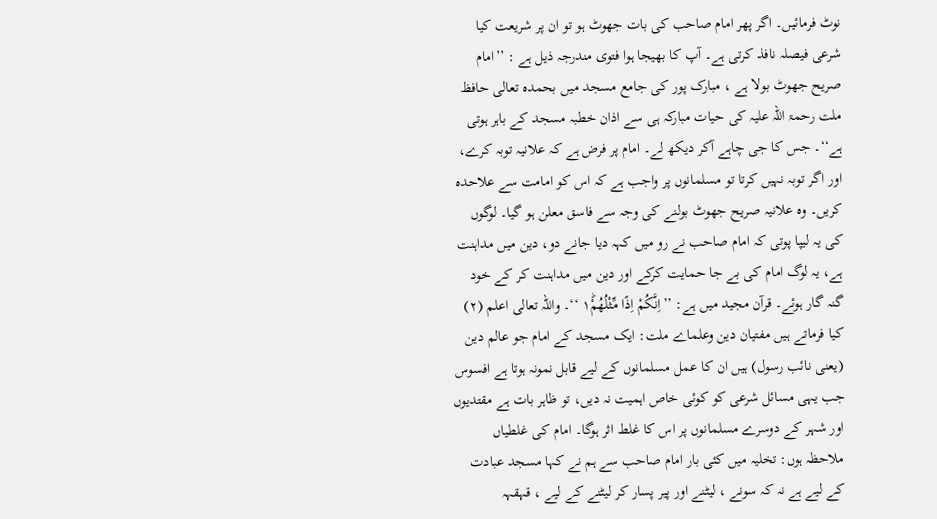نوٹ فرمائیں۔ اگر پھر امام صاحب کی بات جھوٹ ہو تو ان پر شریعت کیا شرعی فیصلہ نافذ کرتی ہے۔ آپ کا بھیجا ہوا فتوی مندرجہ ذیل ہے : ’’امام صریح جھوٹ بولا ہے ، مبارک پور کی جامع مسجد میں بحمدہ تعالی حافظ ملت رحمۃ اللہ علیہ کی حیات مبارکہ ہی سے اذان خطبہ مسجد کے باہر ہوتی ہے‘‘۔ جس کا جی چاہے آکر دیکھ لے۔ امام پر فرض ہے کہ علانیہ توبہ کرے، اور اگر توبہ نہیں کرتا تو مسلمانوں پر واجب ہے کہ اس کو امامت سے علاحدہ کریں۔ وہ علانیہ صریح جھوٹ بولنے کی وجہ سے فاسق معلن ہو گیا۔ لوگوں کی یہ لیپا پوتی کہ امام صاحب نے رو میں کہہ دیا جانے دو، دین میں مداہنت ہے، یہ لوگ امام کی بے جا حمایت کرکے اور دین میں مداہنت کر کے خود گنہ گار ہوئے۔ قرآن مجید میں ہے: ’’اِنَّكُمْ اِذًا مِّثْلُهُمْ١ؕ ‘‘۔ واللہ تعالی اعلم (۲) کیا فرماتے ہیں مفتیان دین وعلماے ملت: ایک مسجد کے امام جو عالم دین (یعنی نائب رسول) ہیں ان کا عمل مسلمانوں کے لیے قابل نمونہ ہوتا ہے افسوس جب یہی مسائل شرعی کو کوئی خاص اہمیت نہ دیں، تو ظاہر بات ہے مقتدیوں اور شہر کے دوسرے مسلمانوں پر اس کا غلط اثر ہوگا۔ امام کی غلطیاں ملاحظہ ہوں: تخلیہ میں کئی بار امام صاحب سے ہم نے کہا مسجد عبادت کے لیے ہے نہ کہ سونے ، لیٹنے اور پیر پسار کر لیٹنے کے لیے ، قہقہہ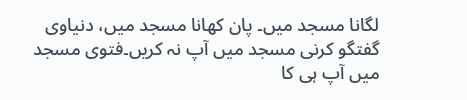لگانا مسجد میں۔ پان کھانا مسجد میں، دنیاوی گفتگو کرنی مسجد میں آپ نہ کریں۔فتوی مسجد میں آپ ہی کا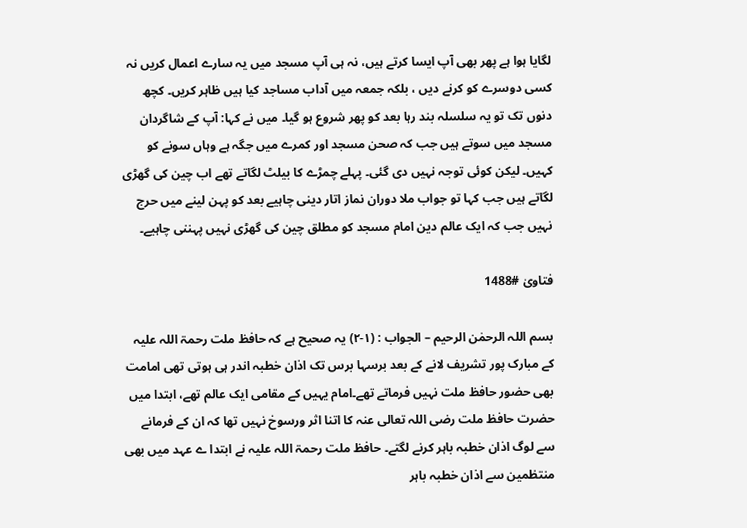لگایا ہوا ہے پھر بھی آپ ایسا کرتے ہیں، نہ ہی آپ مسجد میں یہ سارے اعمال کریں نہ کسی دوسرے کو کرنے دیں ، بلکہ جمعہ میں آداب مساجد کیا ہیں ظاہر کریں۔ کچھ دنوں تک تو یہ سلسلہ بند رہا بعد کو پھر شروع ہو گیا۔ میں نے کہا: آپ کے شاگردان مسجد میں سوتے ہیں جب کہ صحن مسجد اور کمرے میں جگہ ہے وہاں سونے کو کہیں۔ لیکن کوئی توجہ نہیں دی گئی۔ پہلے چمڑے کا بیلٹ لگاتے تھے اب چین کی گھڑی لگاتے ہیں جب کہا تو جواب ملا دوران نماز اتار دینی چاہیے بعد کو پہن لینے میں حرج نہیں جب کہ ایک عالم دین امام مسجد کو مطلق چین کی گھڑی نہیں پہننی چاہیے۔

فتاویٰ #1488

بسم اللہ الرحمٰن الرحیم – الجواب : (۱-۲) یہ صحیح ہے کہ حافظ ملت رحمۃ اللہ علیہ کے مبارک پور تشریف لانے کے بعد برسہا برس تک اذان خطبہ اندر ہی ہوتی تھی امامت بھی حضور حافظ ملت نہیں فرماتے تھے۔امام یہیں کے مقامی ایک عالم تھے، ابتدا میں حضرت حافظ ملت رضی اللہ تعالی عنہ کا اتنا اثر ورسوخ نہیں تھا کہ ان کے فرمانے سے لوگ اذان خطبہ باہر کرنے لگتے۔ حافظ ملت رحمۃ اللہ علیہ نے ابتدا ے عہد میں بھی منتظمین سے اذان خطبہ باہر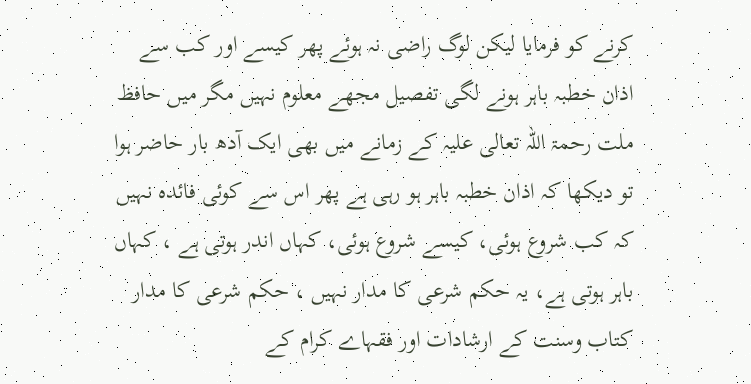کرنے کو فرمایا لیکن لوگ راضی نہ ہوئے پھر کیسے اور کب سے اذان خطبہ باہر ہونے لگی تفصیل مجھے معلوم نہیں مگر میں حافظ ملت رحمۃ اللہ تعالی علیہ کے زمانے میں بھی ایک آدھ بار حاضر ہوا تو دیکھا کہ اذان خطبہ باہر ہو رہی ہے پھر اس سے کوئی فائدہ نہیں کہ کب شروع ہوئی، کیسے شروع ہوئی، کہاں اندر ہوتی ہے ، کہاں باہر ہوتی ہے، یہ حکم شرعی کا مدار نہیں ، حکم شرعی کا مدار کتاب وسنت کے ارشادات اور فقہاے کرام کے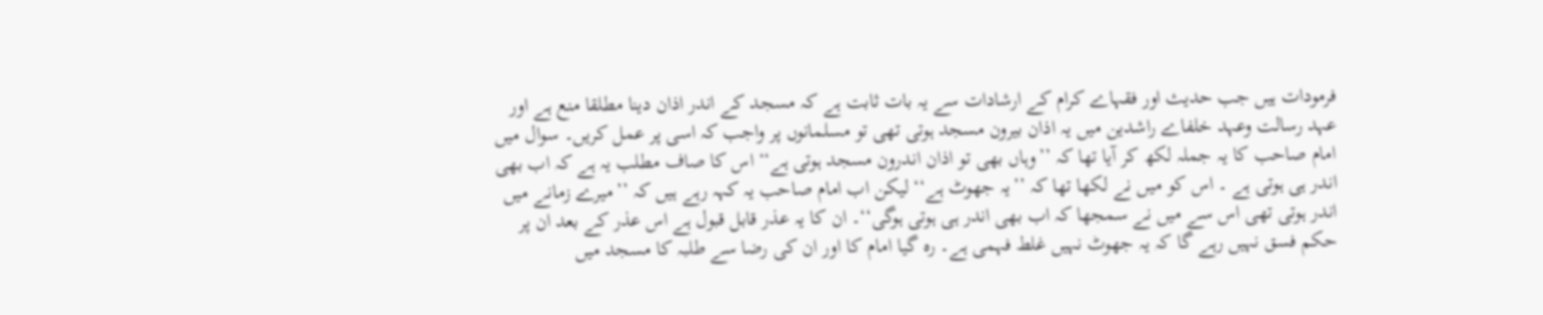فرمودات ہیں جب حدیث اور فقہاے کرام کے ارشادات سے یہ بات ثابت ہے کہ مسجد کے اندر اذان دینا مطلقا منع ہے اور عہد رسالت وعہد خلفاے راشدین میں یہ اذان بیرون مسجد ہوتی تھی تو مسلمانوں پر واجب کہ اسی پر عمل کریں۔ سوال میں امام صاحب کا یہ جملہ لکھ کر آیا تھا کہ ’’وہاں بھی تو اذان اندرون مسجد ہوتی ہے‘‘ اس کا صاف مطلب یہ ہے کہ اب بھی اندر ہی ہوتی ہے ۔ اس کو میں نے لکھا تھا کہ ’’یہ جھوٹ ہے‘‘ لیکن اب امام صاحب یہ کہہ رہے ہیں کہ ’’میرے زمانے میں اندر ہوتی تھی اس سے میں نے سمجھا کہ اب بھی اندر ہی ہوتی ہوگی‘‘۔ ان کا یہ عذر قابل قبول ہے اس عذر کے بعد ان پر حکم فسق نہیں رہے گا کہ یہ جھوٹ نہیں غلط فہمی ہے۔ رہ گیا امام کا اور ان کی رضا سے طلبہ کا مسجد میں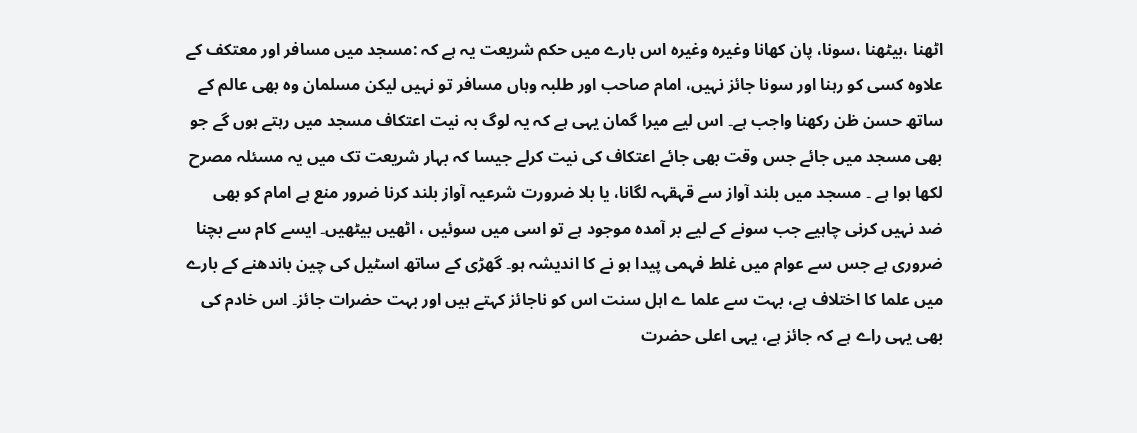اٹھنا ،بیٹھنا ،سونا، پان کھانا وغیرہ وغیرہ اس بارے میں حکم شریعت یہ ہے کہ :مسجد میں مسافر اور معتکف کے علاوہ کسی کو رہنا اور سونا جائز نہیں، امام صاحب اور طلبہ وہاں مسافر تو نہیں لیکن مسلمان وہ بھی عالم کے ساتھ حسن ظن رکھنا واجب ہے۔ اس لیے میرا گمان یہی ہے کہ یہ لوگ بہ نیت اعتکاف مسجد میں رہتے ہوں گے جو بھی مسجد میں جائے جس وقت بھی جائے اعتکاف کی نیت کرلے جیسا کہ بہار شریعت تک میں یہ مسئلہ مصرح لکھا ہوا ہے ۔ مسجد میں بلند آواز سے قہقہہ لگانا، یا بلا ضرورت شرعیہ آواز بلند کرنا ضرور منع ہے امام کو بھی ضد نہیں کرنی چاہیے جب سونے کے لیے بر آمدہ موجود ہے تو اسی میں سوئیں ، اٹھیں بیٹھیں۔ ایسے کام سے بچنا ضروری ہے جس سے عوام میں غلط فہمی پیدا ہو نے کا اندیشہ ہو۔ گھڑی کے ساتھ اسٹیل کی چین باندھنے کے بارے میں علما کا اختلاف ہے، بہت سے علما ے اہل سنت اس کو ناجائز کہتے ہیں اور بہت حضرات جائز۔ اس خادم کی بھی یہی راے ہے کہ جائز ہے، یہی اعلی حضرت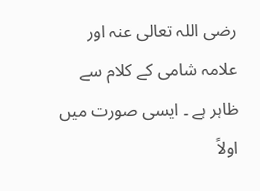رضی اللہ تعالی عنہ اور علامہ شامی کے کلام سے ظاہر ہے ۔ ایسی صورت میں اولاً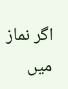اگر نماز میں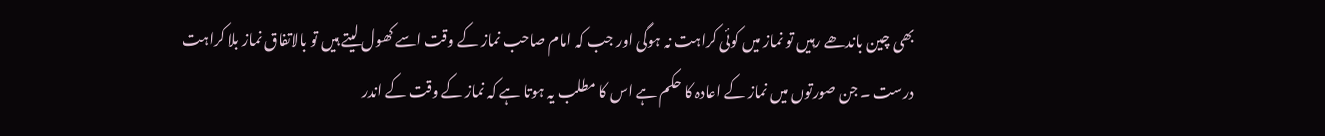بھی چین باندھے رہیں تو نماز میں کوئی کراہت نہ ہوگی اور جب کہ امام صاحب نماز کے وقت اسے کھول لیتے ہیں تو بالاتفاق نماز بلا کراہت درست ۔ جن صورتوں میں نماز کے اعادہ کا حکم ہے اس کا مطلب یہ ہوتا ہے کہ نماز کے وقت کے اندر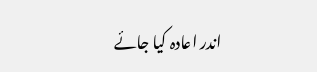اندر اعادہ کیا جائے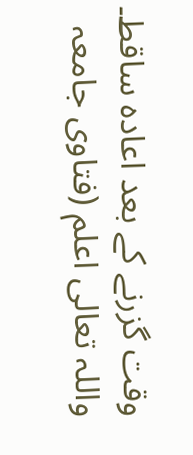وقت گزرنے کے بعد اعادہ ساقط۔ واللہ تعالی اعلم (فتاوی جامعہ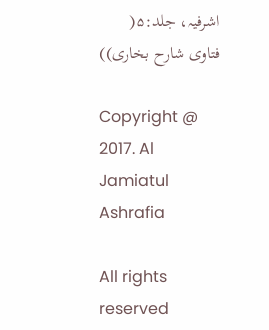اشرفیہ، جلد:۵( فتاوی شارح بخاری))

Copyright @ 2017. Al Jamiatul Ashrafia

All rights reserved